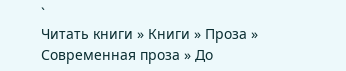`
Читать книги » Книги » Проза » Современная проза » До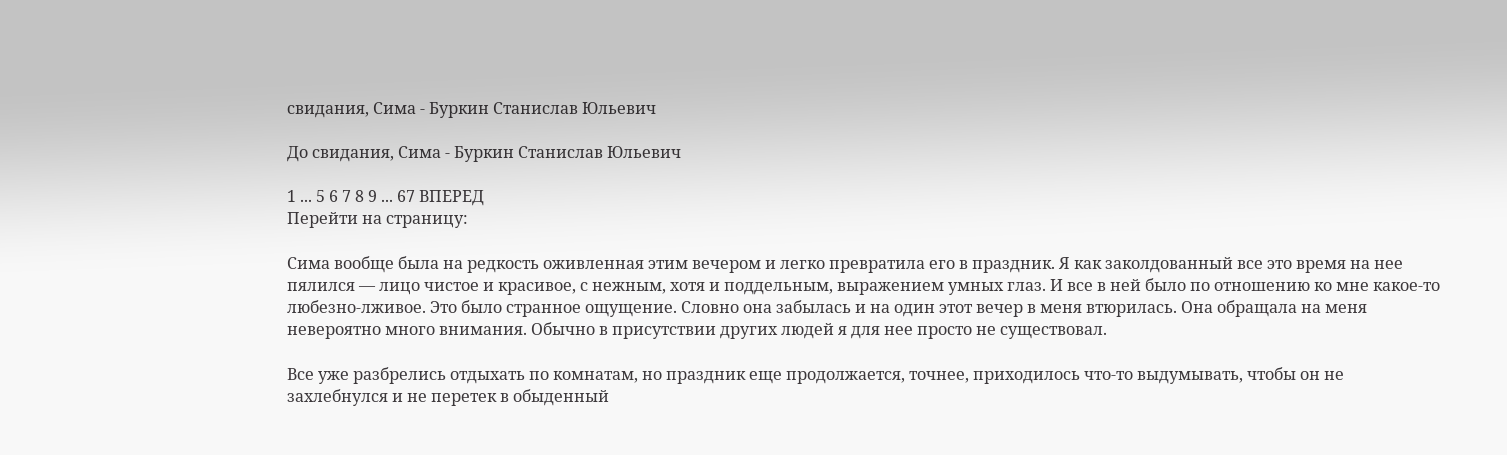свидания, Сима - Буркин Станислав Юльевич

До свидания, Сима - Буркин Станислав Юльевич

1 ... 5 6 7 8 9 ... 67 ВПЕРЕД
Перейти на страницу:

Сима вообще была на редкость оживленная этим вечером и легко превратила его в праздник. Я как заколдованный все это время на нее пялился — лицо чистое и красивое, с нежным, хотя и поддельным, выражением умных глаз. И все в ней было по отношению ко мне какое-то любезно-лживое. Это было странное ощущение. Словно она забылась и на один этот вечер в меня втюрилась. Она обращала на меня невероятно много внимания. Обычно в присутствии других людей я для нее просто не существовал.

Все уже разбрелись отдыхать по комнатам, но праздник еще продолжается, точнее, приходилось что-то выдумывать, чтобы он не захлебнулся и не перетек в обыденный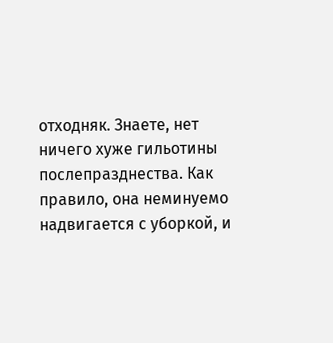отходняк. Знаете, нет ничего хуже гильотины послепразднества. Как правило, она неминуемо надвигается с уборкой, и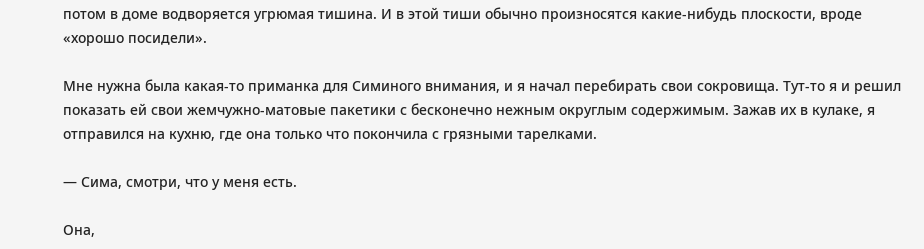потом в доме водворяется угрюмая тишина. И в этой тиши обычно произносятся какие-нибудь плоскости, вроде «хорошо посидели».

Мне нужна была какая-то приманка для Симиного внимания, и я начал перебирать свои сокровища. Тут-то я и решил показать ей свои жемчужно-матовые пакетики с бесконечно нежным округлым содержимым. Зажав их в кулаке, я отправился на кухню, где она только что покончила с грязными тарелками.

— Сима, смотри, что у меня есть.

Она,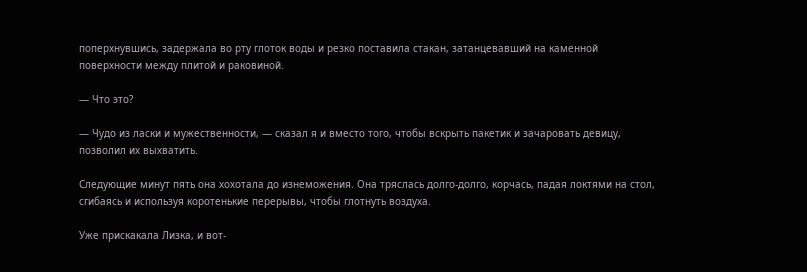поперхнувшись, задержала во рту глоток воды и резко поставила стакан, затанцевавший на каменной поверхности между плитой и раковиной.

— Что это?

— Чудо из ласки и мужественности, — сказал я и вместо того, чтобы вскрыть пакетик и зачаровать девицу, позволил их выхватить.

Следующие минут пять она хохотала до изнеможения. Она тряслась долго-долго, корчась, падая локтями на стол, сгибаясь и используя коротенькие перерывы, чтобы глотнуть воздуха.

Уже прискакала Лизка, и вот-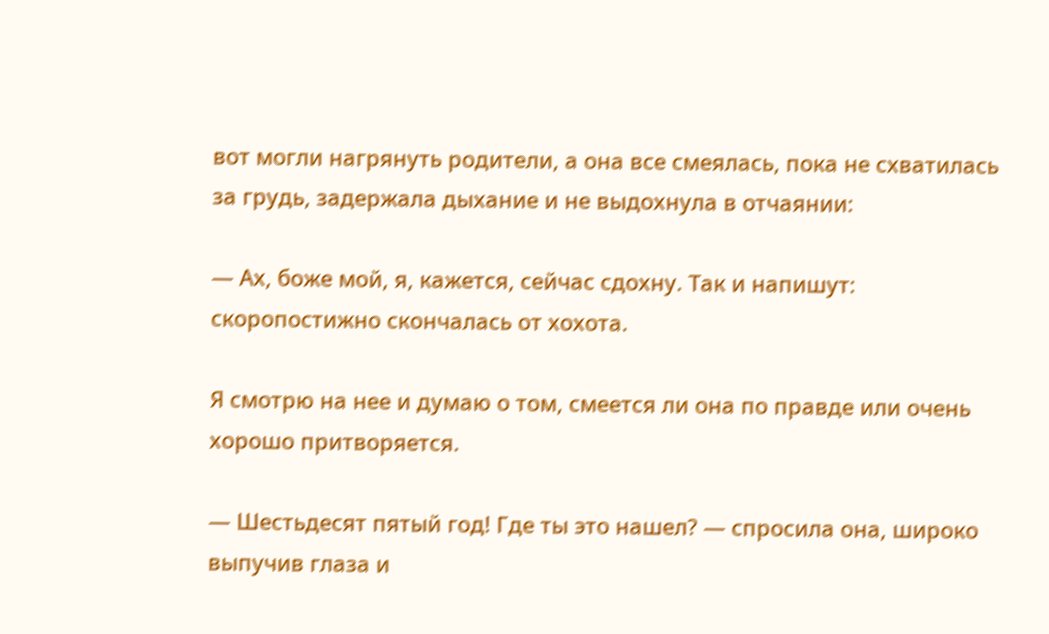вот могли нагрянуть родители, а она все смеялась, пока не схватилась за грудь, задержала дыхание и не выдохнула в отчаянии:

— Ах, боже мой, я, кажется, сейчас сдохну. Так и напишут: скоропостижно скончалась от хохота.

Я смотрю на нее и думаю о том, смеется ли она по правде или очень хорошо притворяется.

— Шестьдесят пятый год! Где ты это нашел? — спросила она, широко выпучив глаза и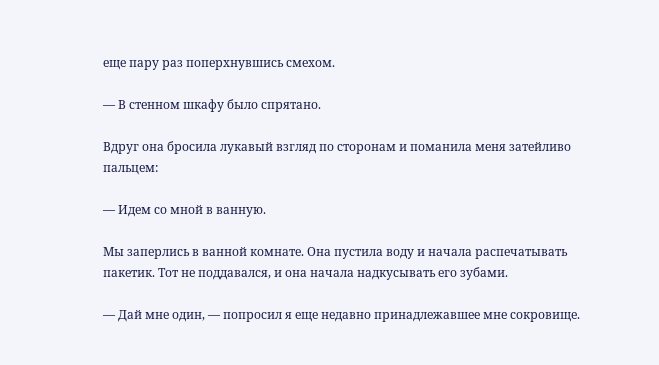еще пару раз поперхнувшись смехом.

— В стенном шкафу было спрятано.

Вдруг она бросила лукавый взгляд по сторонам и поманила меня затейливо пальцем:

— Идем со мной в ванную.

Мы заперлись в ванной комнате. Она пустила воду и начала распечатывать пакетик. Тот не поддавался, и она начала надкусывать его зубами.

— Дай мне один, — попросил я еще недавно принадлежавшее мне сокровище.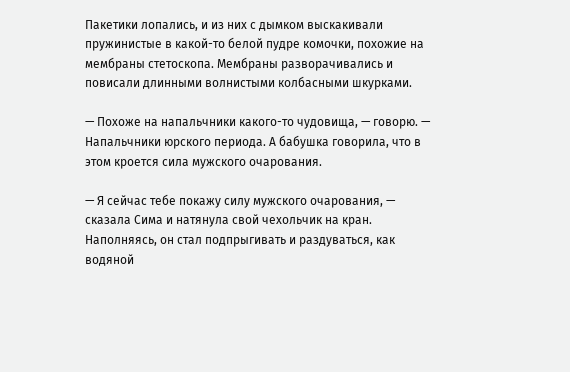Пакетики лопались, и из них с дымком выскакивали пружинистые в какой-то белой пудре комочки, похожие на мембраны стетоскопа. Мембраны разворачивались и повисали длинными волнистыми колбасными шкурками.

— Похоже на напальчники какого-то чудовища, — говорю. — Напальчники юрского периода. А бабушка говорила, что в этом кроется сила мужского очарования.

— Я сейчас тебе покажу силу мужского очарования, — сказала Сима и натянула свой чехольчик на кран. Наполняясь, он стал подпрыгивать и раздуваться, как водяной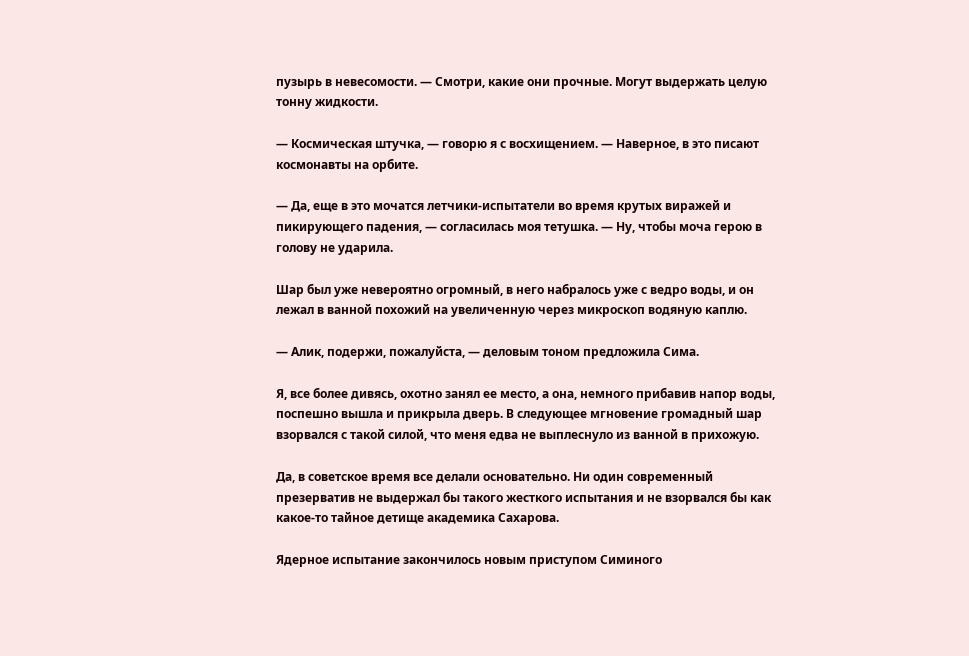пузырь в невесомости. — Смотри, какие они прочные. Могут выдержать целую тонну жидкости.

— Космическая штучка, — говорю я с восхищением. — Наверное, в это писают космонавты на орбите.

— Да, еще в это мочатся летчики-испытатели во время крутых виражей и пикирующего падения, — согласилась моя тетушка. — Ну, чтобы моча герою в голову не ударила.

Шар был уже невероятно огромный, в него набралось уже с ведро воды, и он лежал в ванной похожий на увеличенную через микроскоп водяную каплю.

— Алик, подержи, пожалуйста, — деловым тоном предложила Сима.

Я, все более дивясь, охотно занял ее место, а она, немного прибавив напор воды, поспешно вышла и прикрыла дверь. В следующее мгновение громадный шар взорвался с такой силой, что меня едва не выплеснуло из ванной в прихожую.

Да, в советское время все делали основательно. Ни один современный презерватив не выдержал бы такого жесткого испытания и не взорвался бы как какое-то тайное детище академика Сахарова.

Ядерное испытание закончилось новым приступом Симиного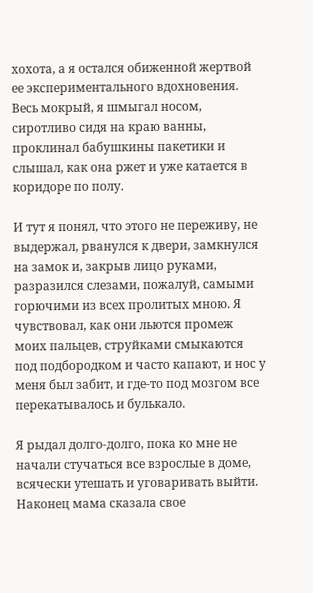хохота, а я остался обиженной жертвой ее экспериментального вдохновения. Весь мокрый, я шмыгал носом, сиротливо сидя на краю ванны, проклинал бабушкины пакетики и слышал, как она ржет и уже катается в коридоре по полу.

И тут я понял, что этого не переживу, не выдержал, рванулся к двери, замкнулся на замок и, закрыв лицо руками, разразился слезами, пожалуй, самыми горючими из всех пролитых мною. Я чувствовал, как они льются промеж моих пальцев, струйками смыкаются под подбородком и часто капают, и нос у меня был забит, и где-то под мозгом все перекатывалось и булькало.

Я рыдал долго-долго, пока ко мне не начали стучаться все взрослые в доме, всячески утешать и уговаривать выйти. Наконец мама сказала свое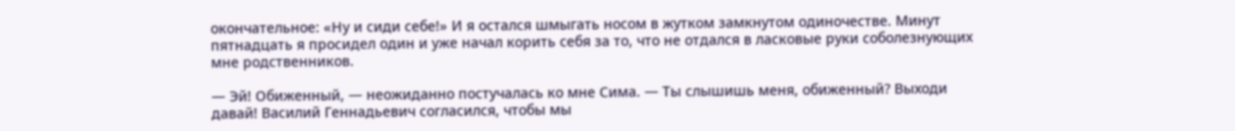окончательное: «Ну и сиди себе!» И я остался шмыгать носом в жутком замкнутом одиночестве. Минут пятнадцать я просидел один и уже начал корить себя за то, что не отдался в ласковые руки соболезнующих мне родственников.

— Эй! Обиженный, — неожиданно постучалась ко мне Сима. — Ты слышишь меня, обиженный? Выходи давай! Василий Геннадьевич согласился, чтобы мы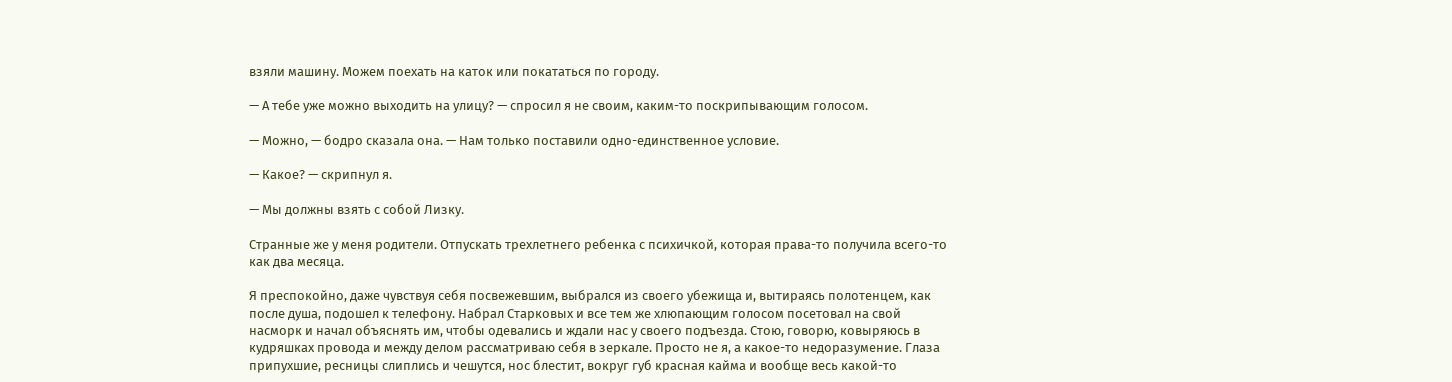взяли машину. Можем поехать на каток или покататься по городу.

— А тебе уже можно выходить на улицу? — спросил я не своим, каким-то поскрипывающим голосом.

— Можно, — бодро сказала она. — Нам только поставили одно-единственное условие.

— Какое? — скрипнул я.

— Мы должны взять с собой Лизку.

Странные же у меня родители. Отпускать трехлетнего ребенка с психичкой, которая права-то получила всего-то как два месяца.

Я преспокойно, даже чувствуя себя посвежевшим, выбрался из своего убежища и, вытираясь полотенцем, как после душа, подошел к телефону. Набрал Старковых и все тем же хлюпающим голосом посетовал на свой насморк и начал объяснять им, чтобы одевались и ждали нас у своего подъезда. Стою, говорю, ковыряюсь в кудряшках провода и между делом рассматриваю себя в зеркале. Просто не я, а какое-то недоразумение. Глаза припухшие, ресницы слиплись и чешутся, нос блестит, вокруг губ красная кайма и вообще весь какой-то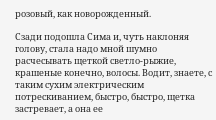розовый, как новорожденный.

Сзади подошла Сима и, чуть наклоняя голову, стала надо мной шумно расчесывать щеткой светло-рыжие, крашеные конечно, волосы. Водит, знаете, с таким сухим электрическим потрескиванием, быстро, быстро, щетка застревает, а она ее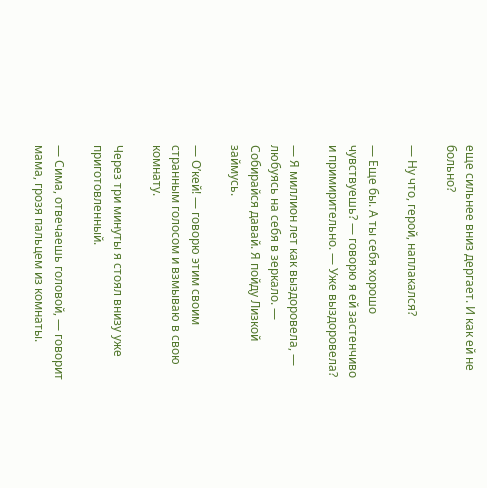еще сильнее вниз дергает. И как ей не больно?

— Ну что, герой, наплакался?

— Еще бы. А ты себя хорошо чувствуешь? — говорю я ей застенчиво и примирительно. — Уже выздоровела?

— Я миллион лет как выздоровела, — любуясь на себя в зеркало. — Собирайся давай. Я пойду Лизкой займусь.

— О’кей! — говорю этим своим странным голосом и взмываю в свою комнату.

Через три минуты я стоял внизу уже приготовленный.

— Сима, отвечаешь головой, — говорит мама, грозя пальцем из комнаты.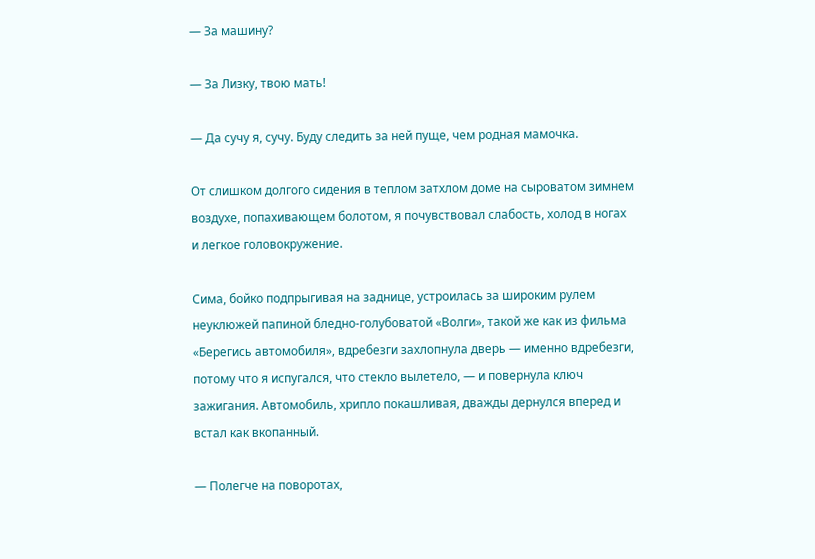— За машину?

— За Лизку, твою мать!

— Да сучу я, сучу. Буду следить за ней пуще, чем родная мамочка.

От слишком долгого сидения в теплом затхлом доме на сыроватом зимнем воздухе, попахивающем болотом, я почувствовал слабость, холод в ногах и легкое головокружение.

Сима, бойко подпрыгивая на заднице, устроилась за широким рулем неуклюжей папиной бледно-голубоватой «Волги», такой же как из фильма «Берегись автомобиля», вдребезги захлопнула дверь — именно вдребезги, потому что я испугался, что стекло вылетело, — и повернула ключ зажигания. Автомобиль, хрипло покашливая, дважды дернулся вперед и встал как вкопанный.

— Полегче на поворотах,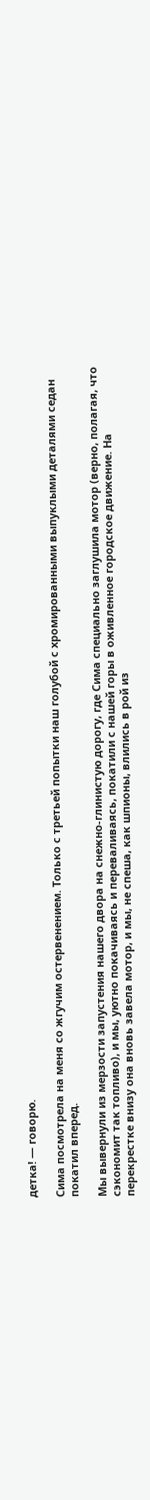детка! — говорю.

Сима посмотрела на меня со жгучим остервенением. Только с третьей попытки наш голубой с хромированными выпуклыми деталями седан покатил вперед.

Мы вывернули из мерзости запустения нашего двора на снежно-глинистую дорогу, где Сима специально заглушила мотор (верно, полагая, что сэкономит так топливо), и мы, уютно покачиваясь и переваливаясь, покатили с нашей горы в оживленное городское движение. На перекрестке внизу она вновь завела мотор, и мы, не спеша, как шпионы, влились в рой из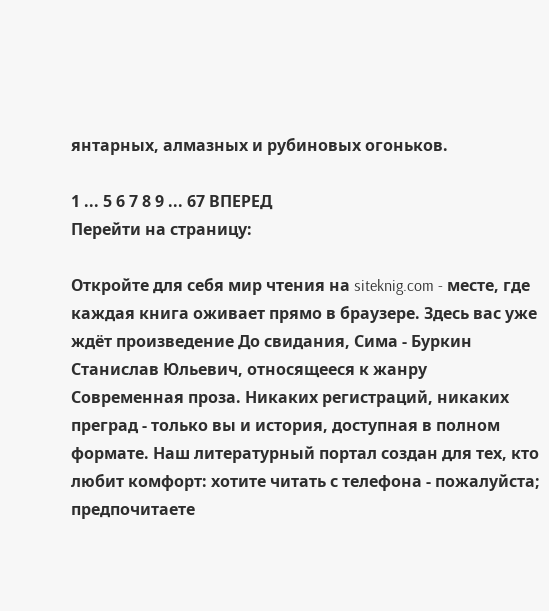янтарных, алмазных и рубиновых огоньков.

1 ... 5 6 7 8 9 ... 67 ВПЕРЕД
Перейти на страницу:

Откройте для себя мир чтения на siteknig.com - месте, где каждая книга оживает прямо в браузере. Здесь вас уже ждёт произведение До свидания, Сима - Буркин Станислав Юльевич, относящееся к жанру Современная проза. Никаких регистраций, никаких преград - только вы и история, доступная в полном формате. Наш литературный портал создан для тех, кто любит комфорт: хотите читать с телефона - пожалуйста; предпочитаете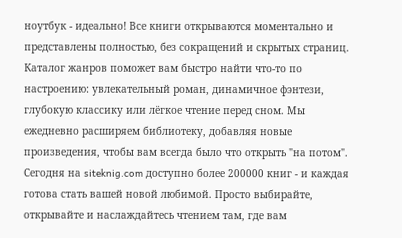ноутбук - идеально! Все книги открываются моментально и представлены полностью, без сокращений и скрытых страниц. Каталог жанров поможет вам быстро найти что-то по настроению: увлекательный роман, динамичное фэнтези, глубокую классику или лёгкое чтение перед сном. Мы ежедневно расширяем библиотеку, добавляя новые произведения, чтобы вам всегда было что открыть "на потом". Сегодня на siteknig.com доступно более 200000 книг - и каждая готова стать вашей новой любимой. Просто выбирайте, открывайте и наслаждайтесь чтением там, где вам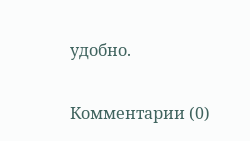удобно.

Комментарии (0)